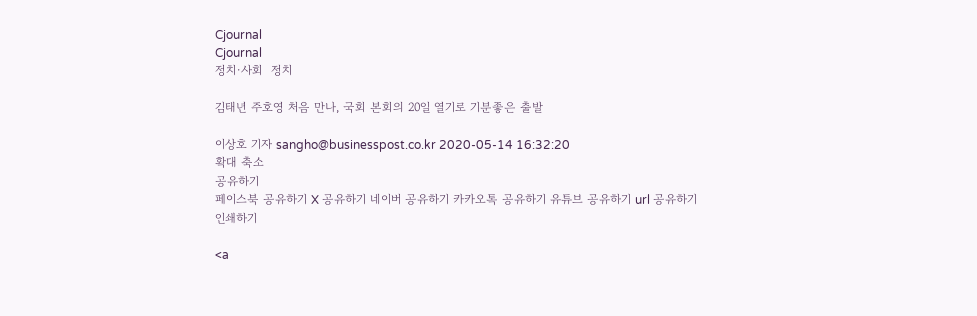Cjournal
Cjournal
정치·사회  정치

김태년 주호영 처음 만나, 국회 본회의 20일 열기로 기분좋은 출발

이상호 기자 sangho@businesspost.co.kr 2020-05-14 16:32:20
확대 축소
공유하기
페이스북 공유하기 X 공유하기 네이버 공유하기 카카오톡 공유하기 유튜브 공유하기 url 공유하기 인쇄하기

<a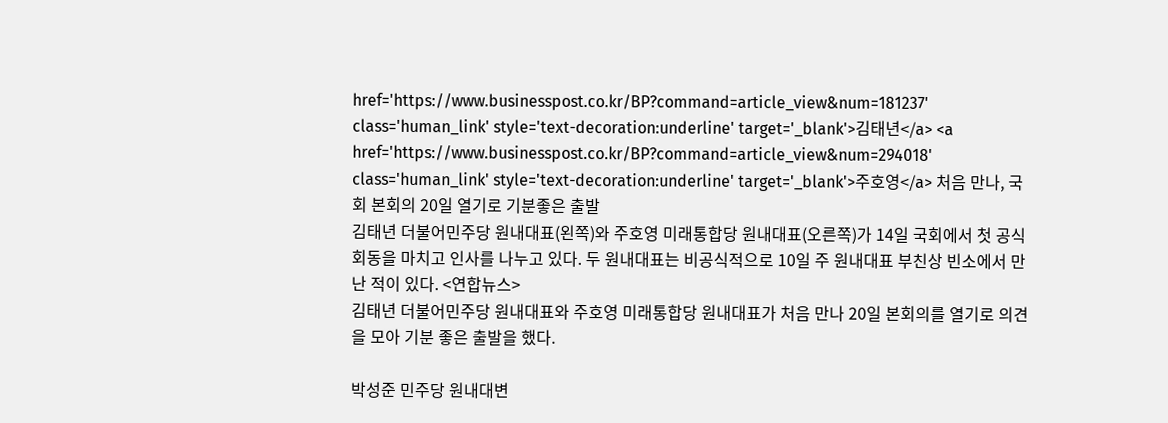href='https://www.businesspost.co.kr/BP?command=article_view&num=181237' class='human_link' style='text-decoration:underline' target='_blank'>김태년</a> <a href='https://www.businesspost.co.kr/BP?command=article_view&num=294018' class='human_link' style='text-decoration:underline' target='_blank'>주호영</a> 처음 만나, 국회 본회의 20일 열기로 기분좋은 출발
김태년 더불어민주당 원내대표(왼쪽)와 주호영 미래통합당 원내대표(오른쪽)가 14일 국회에서 첫 공식 회동을 마치고 인사를 나누고 있다. 두 원내대표는 비공식적으로 10일 주 원내대표 부친상 빈소에서 만난 적이 있다. <연합뉴스>
김태년 더불어민주당 원내대표와 주호영 미래통합당 원내대표가 처음 만나 20일 본회의를 열기로 의견을 모아 기분 좋은 출발을 했다.

박성준 민주당 원내대변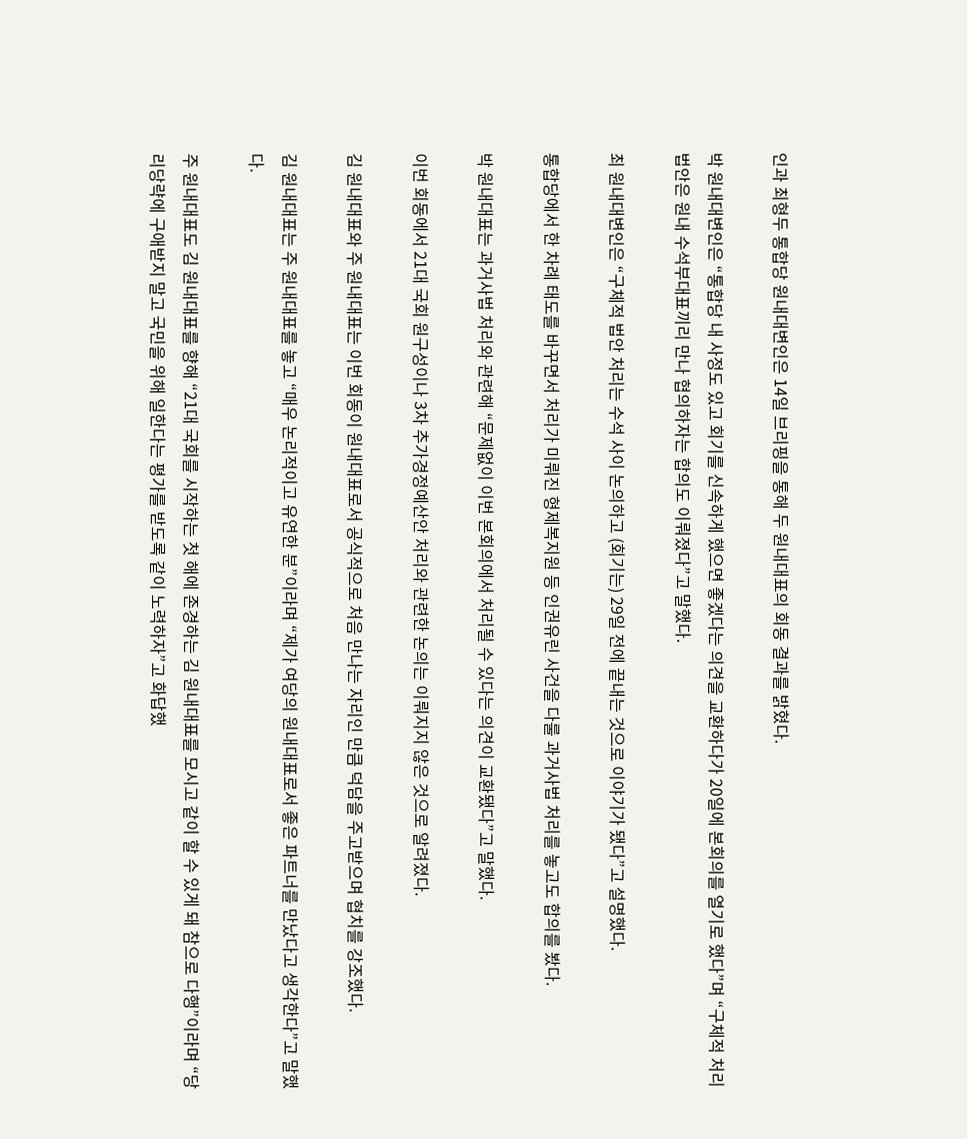인과 최형두 통합당 원내대변인은 14일 브리핑을 통해 두 원내대표의 회동 결과를 밝혔다.

박 원내대변인은 “통합당 내 사정도 있고 회기를 신속하게 했으면 좋겠다는 의견을 교환하다가 20일에 본회의를 열기로 했다”며 “구체적 처리 법안은 원내 수석부대표끼리 만나 협의하자는 합의도 이뤄졌다”고 말했다.

최 원내대변인은 “구체적 법안 처리는 수석 사이 논의하고 (회기는) 29일 전에 끝내는 것으로 이야기가 됐다”고 설명했다.

통합당에서 한 차례 태도를 바꾸면서 처리가 미뤄진 형제복지원 등 인권유린 사건을 다룰 과거사법 처리를 놓고도 합의를 봤다.

박 원내대표는 과거사법 처리와 관련해 “문제없이 이번 본회의에서 처리될 수 있다는 의견이 교환됐다”고 말했다.

이번 회동에서 21대 국회 원구성이나 3차 추가경정예산안 처리와 관련한 논의는 이뤄지지 않은 것으로 알려졌다.

김 원내대표와 주 원내대표는 이번 회동이 원내대표로서 공식적으로 처음 만나는 자리인 만큼 덕담을 주고받으며 협치를 강조했다.

김 원내대표는 주 원내대표를 놓고 “매우 논리적이고 유연한 분”이라며 “제가 여당의 원내대표로서 좋은 파트너를 만났다고 생각한다”고 말했다.

주 원내대표도 김 원내대표를 향해 “21대 국회를 시작하는 첫 해에 존경하는 김 원내대표를 모시고 같이 할 수 있게 돼 참으로 다행”이라며 “당리당략에 구애받지 말고 국민을 위해 일한다는 평가를 받도록 같이 노력하자”고 화답했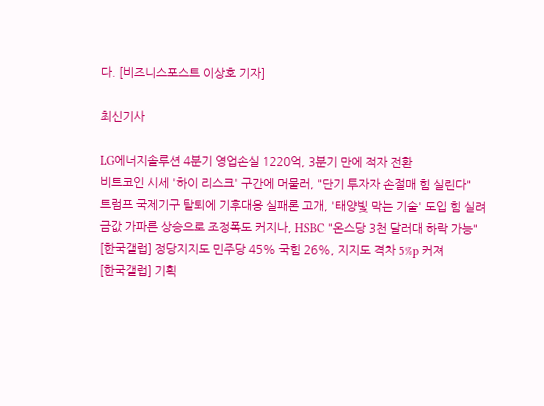다. [비즈니스포스트 이상호 기자]

최신기사

LG에너지솔루션 4분기 영업손실 1220억, 3분기 만에 적자 전환
비트코인 시세 '하이 리스크' 구간에 머물러, "단기 투자자 손절매 힘 실린다"
트럼프 국제기구 탈퇴에 기후대응 실패론 고개, '태양빛 막는 기술' 도입 힘 실려
금값 가파른 상승으로 조정폭도 커지나, HSBC "온스당 3천 달러대 하락 가능"
[한국갤럽] 정당지지도 민주당 45% 국힘 26%, 지지도 격차 5%p 커져
[한국갤럽] 기획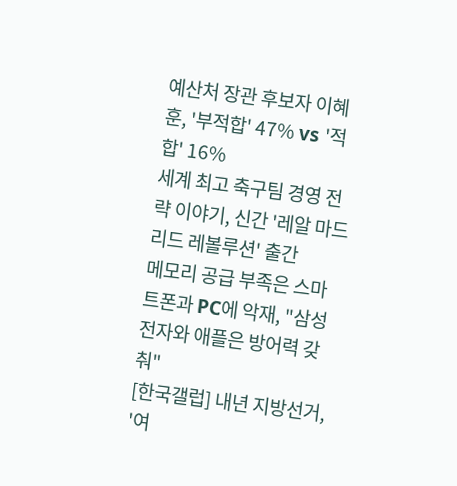예산처 장관 후보자 이혜훈, '부적합' 47% vs '적합' 16%
세계 최고 축구팀 경영 전략 이야기, 신간 '레알 마드리드 레볼루션' 출간
메모리 공급 부족은 스마트폰과 PC에 악재, "삼성전자와 애플은 방어력 갖춰"
[한국갤럽] 내년 지방선거, '여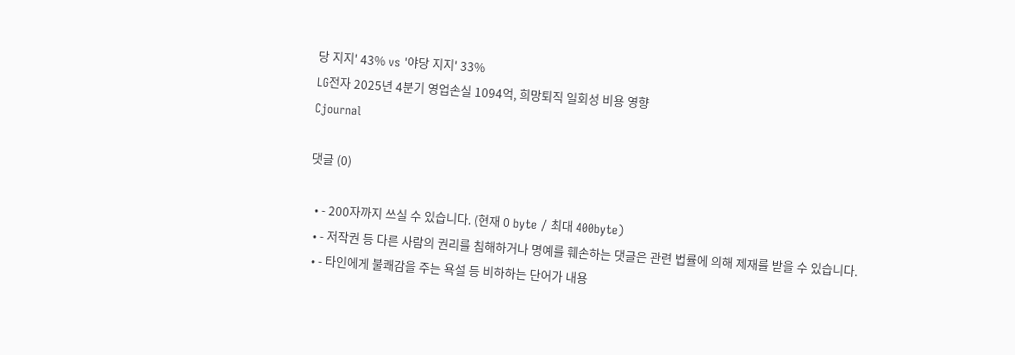당 지지' 43% vs '야당 지지' 33%
LG전자 2025년 4분기 영업손실 1094억, 희망퇴직 일회성 비용 영향
Cjournal

댓글 (0)

  • - 200자까지 쓰실 수 있습니다. (현재 0 byte / 최대 400byte)
  • - 저작권 등 다른 사람의 권리를 침해하거나 명예를 훼손하는 댓글은 관련 법률에 의해 제재를 받을 수 있습니다.
  • - 타인에게 불쾌감을 주는 욕설 등 비하하는 단어가 내용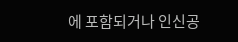에 포함되거나 인신공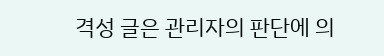격성 글은 관리자의 판단에 의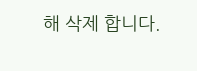해 삭제 합니다.